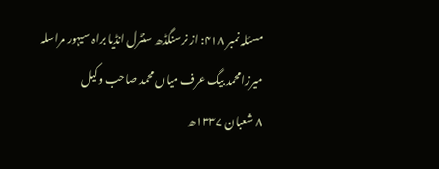مسئلہ نمبر ۴۱۸: از نرسنگڈھ سنٹرل انڈیا براہ سیہور مراسلہ میرزامحمد بیگ عرف میاں محمد صاحب وکیل
۸ شعبان ۱۳۳۷ھ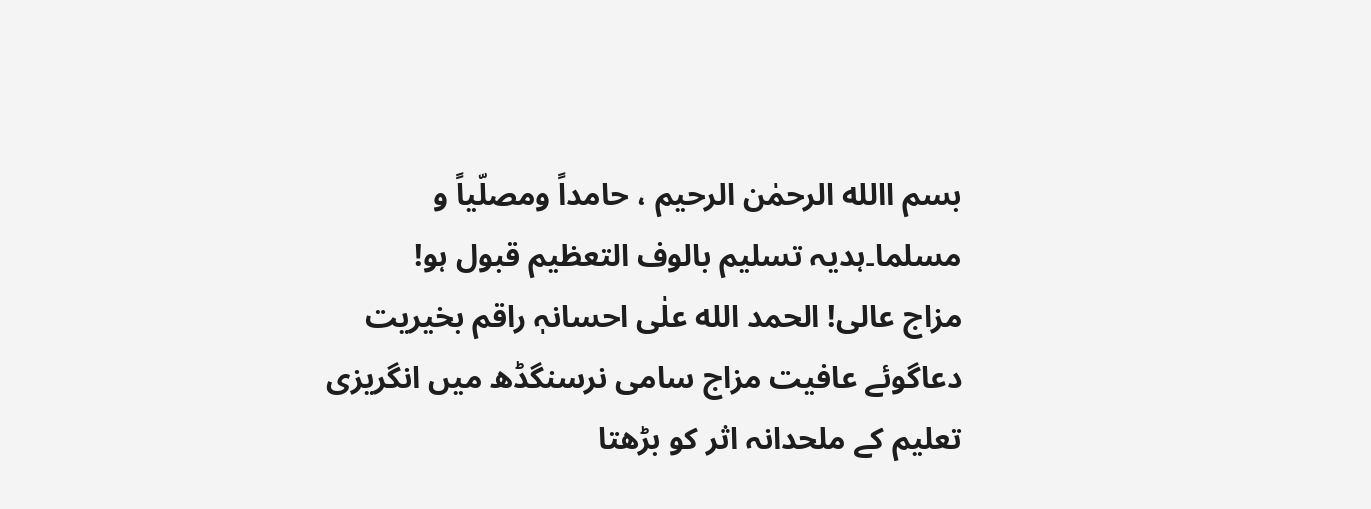بسم االله الرحمٰن الرحیم ، حامداً ومصلّیاً و مسلما۔ہدیہ تسلیم بالوف التعظیم قبول ہو!
مزاج عالی! الحمد الله علٰی احسانہٖ راقم بخیریت دعاگوئے عافیت مزاج سامی نرسنگڈھ میں انگریزی تعلیم کے ملحدانہ اثر کو بڑھتا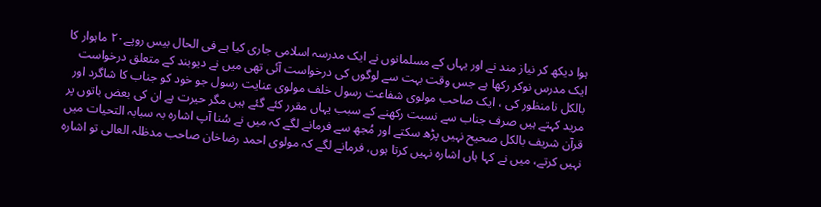ہوا دیکھ کر نیاز مند نے اور یہاں کے مسلمانوں نے ایک مدرسہ اسلامی جاری کیا ہے فی الحال بیس روپے۲۰ ماہوار کا ایک مدرس نوکر رکھا ہے جس وقت بہت سے لوگوں کی درخواست آئی تھی میں نے دیوبند کے متعلق درخواست بالکل نامنظور کی ، ایک صاحب مولوی شفاعت رسول خلف مولوی عنایت رسول جو خود کو جناب کا شاگرد اور مرید کہتے ہیں صرف جناب سے نسبت رکھنے کے سبب یہاں مقرر کئے گئے ہیں مگر حیرت ہے ان کی بعض باتوں پر قرآن شریف بالکل صحیح نہیں پڑھ سکتے اور مُجھ سے فرمانے لگے کہ میں نے سُنا آپ اشارہ بہ سبابہ التحیات میں نہیں کرتے، میں نے کہا ہاں اشارہ نہیں کرتا ہوں، فرمانے لگے کہ مولوی احمد رضاخان صاحب مدظلہ العالی تو اشارہ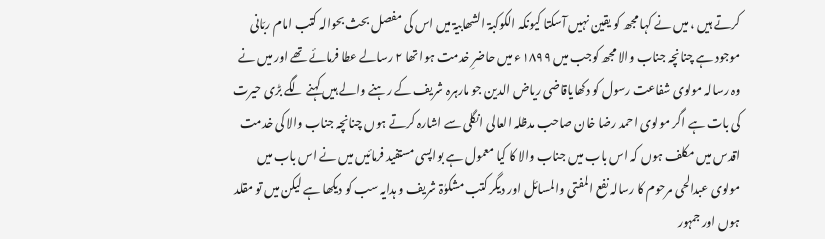کرتے ہیں ، میں نے کہا مجھ کو یقین نہیں آسکتا کیونکہ الکوکبۃ الشھابیۃ میں اس کی مفصل بحث بحوالہ کتب امام ربّانی موجود ہے چنانچہ جناب والا مجھ کوجب میں ۱۸۹۹ء میں حاضرِ خدمت ہوا تھا ۲ رسالے عطا فرمائے تھے اور میں نے وہ رسالہ مولوی شفاعت رسول کو دکھایاقاضی ریاض الدین جو مارہرہ شریف کے رہنے والے ہیں کہنے لگے بڑی حیرت کی بات ہے اگر مولوی احمد رضا خان صاحب مدظلہ العالی انگلی سے اشارہ کرتے ہوں چنانچہ جناب والا کی خدمت اقدس میں مکلف ہوں کہ اس باب میں جناب والا کا کیا معمول ہے بواپسی مستفید فرمائیں میں نے اس باب میں مولوی عبدالحی مرحوم کا رسالہ نفع المفتی والمسائل اور دیگر کتب مشکوٰۃ شریف و ہدایہ سب کو دیکھا ہے لیکن میں تو مقلد ہوں اور جمہور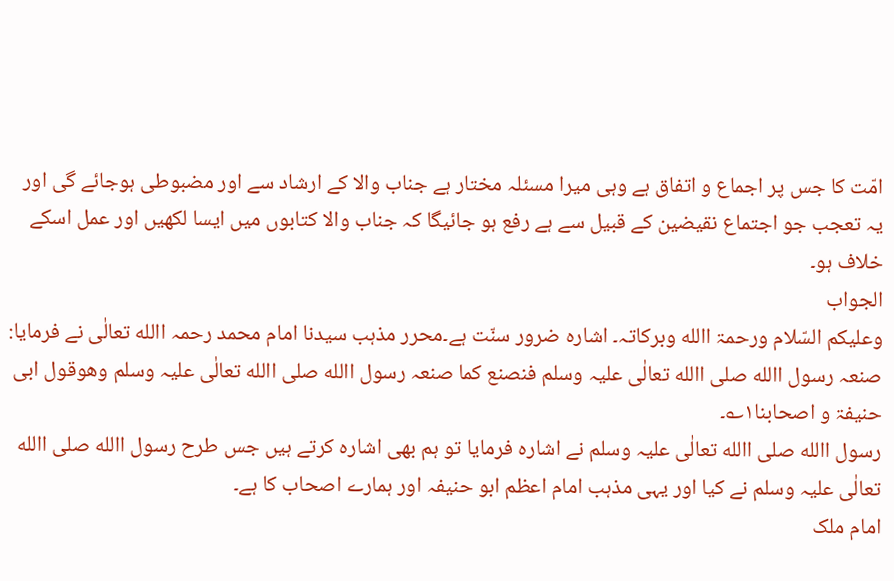امّت کا جس پر اجماع و اتفاق ہے وہی میرا مسئلہ مختار ہے جناب والا کے ارشاد سے اور مضبوطی ہوجائے گی اور یہ تعجب جو اجتماع نقیضین کے قبیل سے ہے رفع ہو جائیگا کہ جناب والا کتابوں میں ایسا لکھیں اور عمل اسکے خلاف ہو۔
الجواب
وعلیکم السّلام ورحمۃ االله وبرکاتہ۔ اشارہ ضرور سنّت ہے۔محرر مذہب سیدنا امام محمد رحمہ االله تعالٰی نے فرمایا:
صنعہ رسول االله صلی االله تعالٰی علیہ وسلم فنصنع کما صنعہ رسول االله صلی االله تعالٰی علیہ وسلم وھوقول ابی حنیفۃ و اصحابنا۱؎۔
رسول االله صلی االله تعالٰی علیہ وسلم نے اشارہ فرمایا تو ہم بھی اشارہ کرتے ہیں جس طرح رسول االله صلی االله تعالٰی علیہ وسلم نے کیا اور یہی مذہب امام اعظم ابو حنیفہ اور ہمارے اصحاب کا ہے۔
امام ملک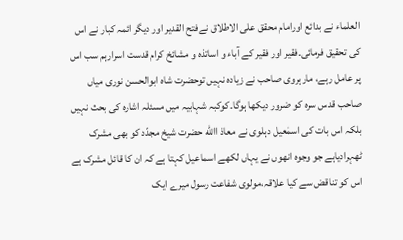العلماء نے بدائع اورامام محقق علی الاطلاق نےفتح القدیر اور دیگر ائمہ کبار نے اس کی تحقیق فرمائی۔فقیر اور فقیر کے آباء و اساتذہ و مشائخ کرام قدست اسرارہم سب اس پر عامل رہے، مارہروی صاحب نے زیادہ نہیں توحضرت شاہ ابوالحسن نوری میاں صاحب قدس سرہ کو ضرور دیکھا ہوگا۔کوکبہ شہابیہ میں مسئلہ اشارہ کی بحث نہیں بلکہ اس بات کی اسمٰعیل دہلوی نے معاذ االله حضرت شیخ مجدّد کو بھی مشرک ٹھہرادیاہے جو وجوہ انھوں نے یہاں لکھے اسماعیل کہتا ہے کہ ان کا قائل مشرک ہے اس کو تناقض سے کیا علاقہ،مولوی شفاعت رسول میرے ایک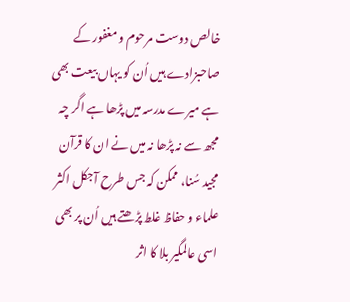خالص دوست مرحوم و مغفور کے صاحبزادے ہیں اُن کو یہاں بیعت بھی ہے میرے مدرسہ میں پڑھا ہے اگر چہ مجھ سے نہ پڑھا نہ میں نے ان کا قرآن مجید سُنا، ممکن کہ جس طرح آجکل اکثر علماء و حفاظ غلط پڑھتے ہیں اُن پر بھی اسی عالمگیر بلا کا اثر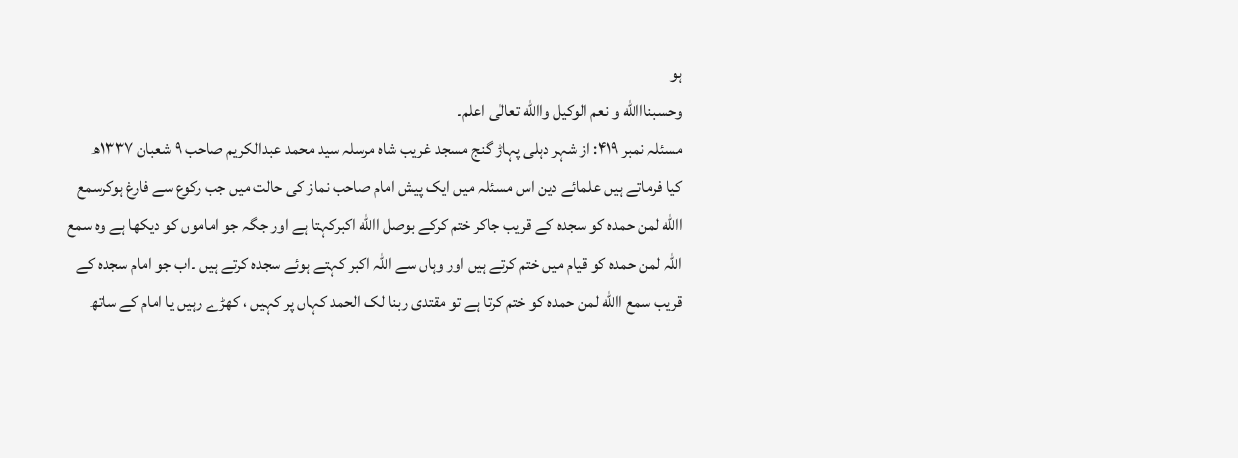ہو
وحسبنااالله و نعم الوکیل واالله تعالٰی اعلم۔
مسئلہ نمبر ۴۱۹: از شہر دہلی پہاڑ گنج مسجد غریب شاہ مرسلہ سید محمد عبدالکریم صاحب ۹ شعبان ۱۳۳۷ھ
کیا فرماتے ہیں علمائے دین اس مسئلہ میں ایک پیش امام صاحب نماز کی حالت میں جب رکوع سے فارغ ہوکرسمع االله لمن حمدہ کو سجدہ کے قریب جاکر ختم کرکے بوصل االله اکبرکہتا ہے اور جگہ جو اماموں کو دیکھا ہے وہ سمع اللہ لمن حمدہ کو قیام میں ختم کرتے ہیں اور وہاں سے اللہ اکبر کہتے ہوئے سجدہ کرتے ہیں ۔اب جو امام سجدہ کے قریب سمع االله لمن حمدہ کو ختم کرتا ہے تو مقتدی ربنا لک الحمد کہاں پر کہیں ، کھڑے رہیں یا امام کے ساتھ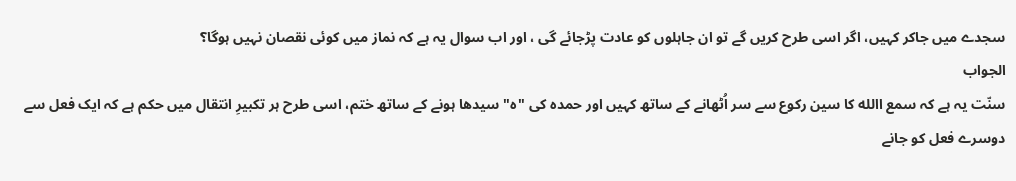سجدے میں جاکر کہیں، اگر اسی طرح کریں گے تو ان جاہلوں کو عادت پڑجائے گی ، اور اب سوال یہ ہے کہ نماز میں کوئی نقصان نہیں ہوگا؟
الجواب
سنّت یہ ہے کہ سمع االله کا سین رکوع سے سر اُٹھانے کے ساتھ کہیں اور حمدہ کی "ہ" سیدھا ہونے کے ساتھ ختم، اسی طرح ہر تکبیرِ انتقال میں حکم ہے کہ ایک فعل سے دوسرے فعل کو جانے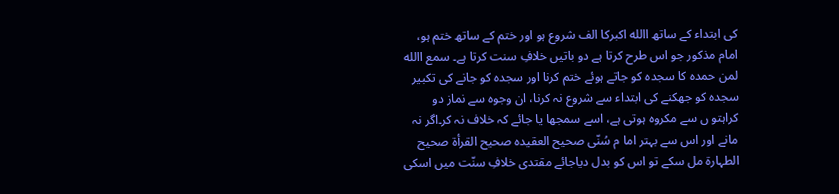کی ابتداء کے ساتھ االله اکبرکا الف شروع ہو اور ختم کے ساتھ ختم ہو، امام مذکور جو اس طرح کرتا ہے دو باتیں خلافِ سنت کرتا ہے۔ سمع االله لمن حمدہ کا سجدہ کو جاتے ہوئے ختم کرنا اور سجدہ کو جانے کی تکبیر سجدہ کو جھکنے کی ابتداء سے شروع نہ کرنا، ان وجوہ سے نماز دو کراہتو ں سے مکروہ ہوتی ہے، اسے سمجھا یا جائے کہ خلاف نہ کر۔اگر نہ مانے اور اس سے بہتر اما م سُنّی صحیح العقیدہ صحیح القرأۃ صحیح الطہارۃ مل سکے تو اس کو بدل دیاجائے مقتدی خلافِ سنّت میں اسکی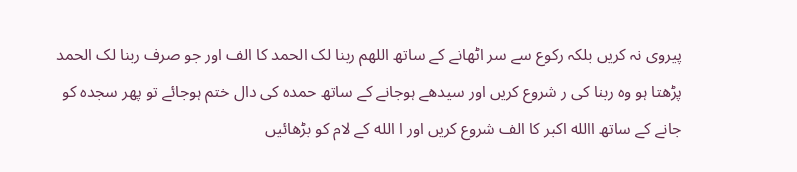پیروی نہ کریں بلکہ رکوع سے سر اٹھانے کے ساتھ اللھم ربنا لک الحمد کا الف اور جو صرف ربنا لک الحمد پڑھتا ہو وہ ربنا کی ر شروع کریں اور سیدھے ہوجانے کے ساتھ حمدہ کی دال ختم ہوجائے تو پھر سجدہ کو جانے کے ساتھ االله اکبر کا الف شروع کریں اور ا الله کے لام کو بڑھائیں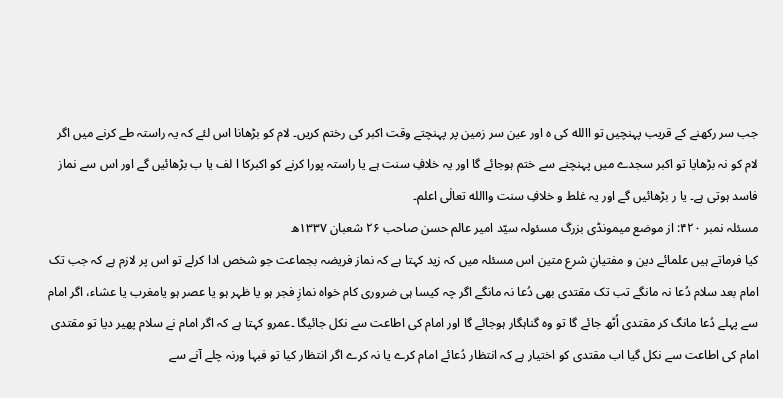جب سر رکھنے کے قریب پہنچیں تو االله کی ہ اور عین سر زمین پر پہنچتے وقت اکبر کی رختم کریں۔ لام کو بڑھانا اس لئے کہ یہ راستہ طے کرنے میں اگر لام کو نہ بڑھایا تو اکبر سجدے میں پہنچنے سے ختم ہوجائے گا اور یہ خلافِ سنت ہے یا راستہ پورا کرنے کو اکبرکا ا لف یا ب بڑھائیں گے اور اس سے نماز فاسد ہوتی ہے۔ یا ر بڑھائیں گے اور یہ غلط و خلافِ سنت واالله تعالٰی اعلم۔
مسئلہ نمبر ۴۲۰: از موضع میمونڈی بزرگ مسئولہ سیّد امیر عالم حسن صاحب ۲۶ شعبان ۱۳۳۷ھ
کیا فرماتے ہیں علمائے دین و مفتیانِ شرع متین اس مسئلہ میں کہ زید کہتا ہے کہ نماز فریضہ بجماعت جو شخص ادا کرلے تو اس پر لازم ہے کہ جب تک امام بعد سلام دُعا نہ مانگے تب تک مقتدی بھی دُعا نہ مانگے اگر چہ کیسا ہی ضروری کام خواہ نمازِ فجر ہو یا ظہر ہو یا عصر ہو یامغرب یا عشاء، اگر امام سے پہلے دُعا مانگ کر مقتدی اُٹھ جائے گا تو وہ گناہگار ہوجائے گا اور امام کی اطاعت سے نکل جائیگا ۔عمرو کہتا ہے کہ اگر امام نے سلام پھیر دیا تو مقتدی امام کی اطاعت سے نکل گیا اب مقتدی کو اختیار ہے کہ انتظار دُعائے امام کرے یا نہ کرے اگر انتظار کیا تو فبہا ورنہ چلے آنے سے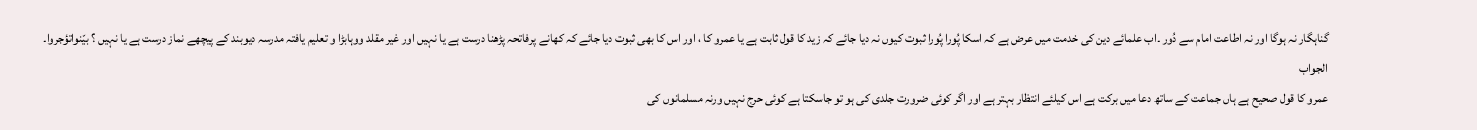گناہگار نہ ہوگا اور نہ اطاعت امام سے دُور ۔اب علمائے دین کی خدمت میں عرض ہے کہ اسکا پُورا پُورا ثبوت کیوں نہ دیا جائے کہ زید کا قول ثابت ہے یا عمرو کا ، اور اس کا بھی ثبوت دیا جائے کہ کھانے پرفاتحہ پڑھنا درست ہے یا نہیں اور غیر مقلد ووہابڑا و تعلیم یافتہ مدرسہ دیوبند کے پیچھے نماز درست ہے یا نہیں ؟ بیّنواتؤجروا۔
الجواب
عمرو کا قول صحیح ہے ہاں جماعت کے ساتھ دعا میں برکت ہے اس کیلئے انتظار بہتر ہے اور اگر کوئی ضرورت جلدی کی ہو تو جاسکتا ہے کوئی حرج نہیں ورنہ مسلمانوں کی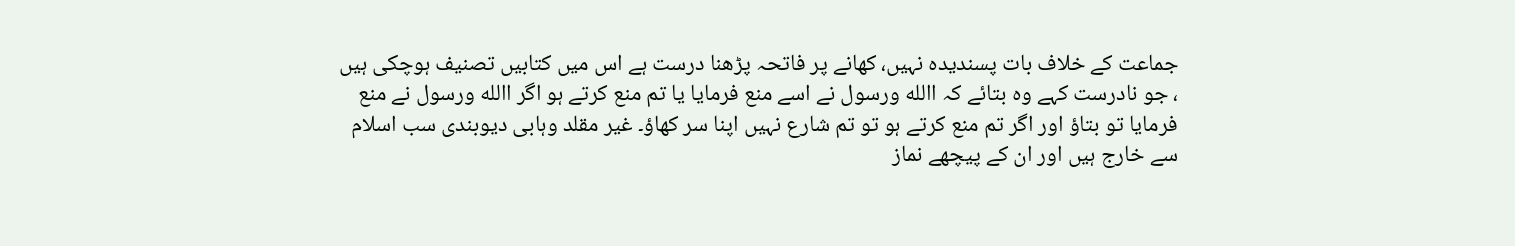جماعت کے خلاف بات پسندیدہ نہیں، کھانے پر فاتحہ پڑھنا درست ہے اس میں کتابیں تصنیف ہوچکی ہیں ، جو نادرست کہے وہ بتائے کہ االله ورسول نے اسے منع فرمایا یا تم منع کرتے ہو اگر االله ورسول نے منع فرمایا تو بتاؤ اور اگر تم منع کرتے ہو تو تم شارع نہیں اپنا سر کھاؤ۔ غیر مقلد وہابی دیوبندی سب اسلام سے خارج ہیں اور ان کے پیچھے نماز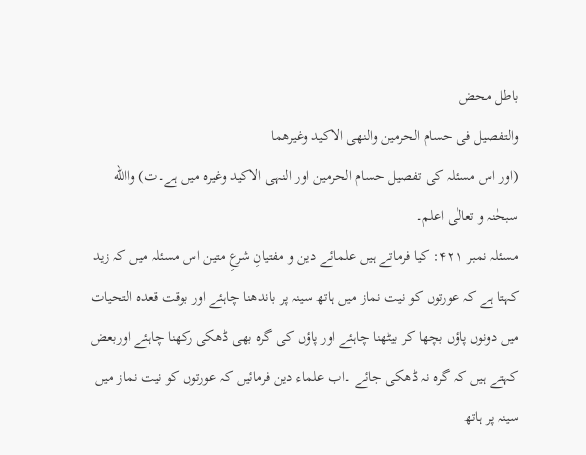باطل محض
والتفصیل فی حسام الحرمین والنھی الاکید وغیرھما
(اور اس مسئلہ کی تفصیل حسام الحرمین اور النہی الاکید وغیرہ میں ہے۔ت) واالله سبحٰنہ و تعالٰی اعلم۔
مسئلہ نمبر ۴۲۱: کیا فرماتے ہیں علمائے دین و مفتیانِ شرعِ متین اس مسئلہ میں کہ زید کہتا ہے کہ عورتوں کو نیت نماز میں ہاتھ سینہ پر باندھنا چاہئے اور بوقت قعدہ التحیات میں دونوں پاؤں بچھا کر بیٹھنا چاہئے اور پاؤں کی گرہ بھی ڈھکی رکھنا چاہئے اوربعض کہتے ہیں کہ گرہ نہ ڈھکی جائے ۔اب علماء دین فرمائیں کہ عورتوں کو نیت نماز میں سینہ پر ہاتھ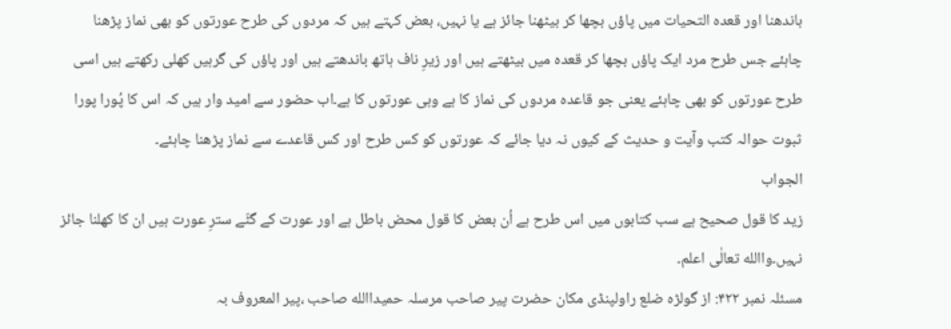باندھنا اور قعدہ التحیات میں پاؤں بچھا کر بیٹھنا جائز ہے یا نہیں، بعض کہتے ہیں کہ مردوں کی طرح عورتوں کو بھی نماز پڑھنا چاہئے جس طرح مرد ایک پاؤں بچھا کر قعدہ میں بیٹھتے ہیں اور زیرِ ناف ہاتھ باندھتے ہیں اور پاؤں کی گرہیں کھلی رکھتے ہیں اسی طرح عورتوں کو بھی چاہئے یعنی جو قاعدہ مردوں کی نماز کا ہے وہی عورتوں کا ہے۔اب حضور سے امید وار ہیں کہ اس کا پُورا پورا ثبوت حوالہ کتب وآیت و حدیث کے کیوں نہ دیا جائے کہ عورتوں کو کس طرح اور کس قاعدے سے نماز پڑھنا چاہئے۔
الجواب
زید کا قول صحیح ہے سب کتابوں میں اس طرح ہے اُن بعض کا قول محض باطل ہے اور عورت کے گٹّے سترِ عورت ہیں ان کا کھلنا جائز نہیں۔واالله تعالٰی اعلم۔
مسئلہ نمبر ۴۲۲: از گولڑہ ضلع راولپنڈی مکان حضرت پیر صاحب مرسلہ حمیداالله صاحب ،پیر المعروف بہ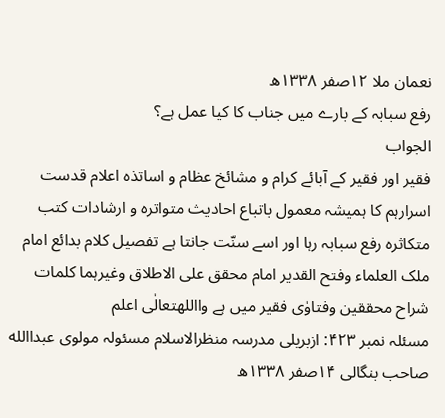نعمان ملا ۱۲صفر ۱۳۳۸ھ
رفع سبابہ کے بارے میں جناب کا کیا عمل ہے؟
الجواب
فقیر اور فقیر کے آبائے کرام و مشائخ عظام و اساتذہ اعلام قدست اسرارہم کا ہمیشہ معمول باتباع احادیث متواترہ و ارشادات کتب متکاثرہ رفع سبابہ رہا اور اسے سنّت جانتا ہے تفصیل کلام بدائع امام ملک العلماء وفتح القدیر امام محقق علی الاطلاق وغیرہما کلمات شراح محققین وفتاوٰی فقیر میں ہے وااللهتعالٰی اعلم
مسئلہ نمبر ۴۲۳: ازبریلی مدرسہ منظرالاسلام مسئولہ مولوی عبداالله صاحب بنگالی ۱۴صفر ۱۳۳۸ھ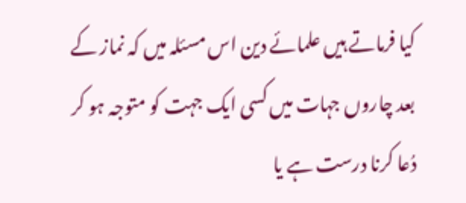کیا فرماتے ہیں علمائے دین اس مسئلہ میں کہ نماز کے بعد چاروں جہات میں کسی ایک جہت کو متوجہ ہو کر دُعا کرنا درست ہے یا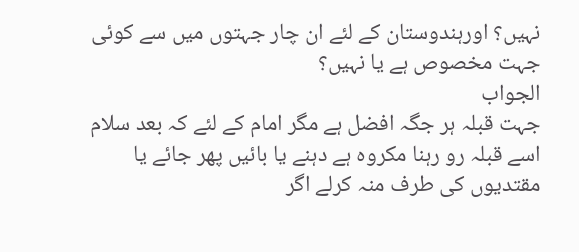نہیں؟ اورہندوستان کے لئے ان چار جہتوں میں سے کوئی جہت مخصوص ہے یا نہیں؟
الجواب
جہت قبلہ ہر جگہ افضل ہے مگر امام کے لئے کہ بعد سلام اسے قبلہ رو رہنا مکروہ ہے دہنے یا بائیں پھر جائے یا مقتدیوں کی طرف منہ کرلے اگر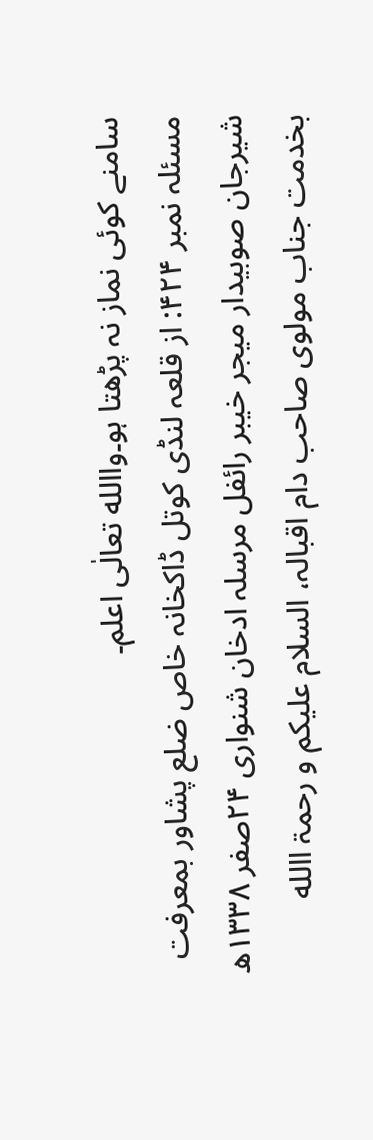سامنے کوئی نماز نہ پڑھتا ہو۔واالله تعالٰی اعلم۔
مسئلہ نمبر ۴۲۴: از قلعہ لنڈی کوتل ڈاکخانہ خاص ضلع پشاور بمعرفت شیرجان صوبیدار میجر خیبر رائفل مرسلہ ادخان شنواری ۲۴صفر ۱۳۳۸ھ
بخدمت جناب مولوی صاحب دام اقبالہ، السلام علیکم و رحمۃ االله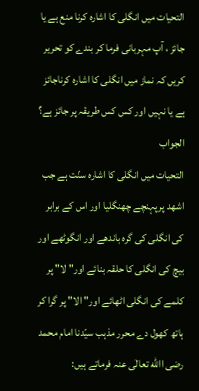التحیات میں انگلی کا اشارہ کرنا منع ہے یا جائز ، آپ مہربانی فرما کر بندے کو تحریر کریں کہ نماز میں انگلی کا اشارہ کرناجائز ہے یا نہیں اور کس کس طریقہ پر جائز ہے؟
الجواب
التحیات میں انگلی کا اشارہ سنّت ہے جب اشھد پرپہنچے چھنگلیا اور اس کے برابر کی انگلی کی گرہ باندھے اور انگوٹھے اور بیچ کی انگلی کا حلقہ بنائے اور" لا" پر کلمے کی انگلی اٹھائے اور" الا" پر گرا کر ہاتھ کھول دے محرر مذہب سیّدنا امام محمد رضی االله تعالٰی عنہ فرماتے ہیں: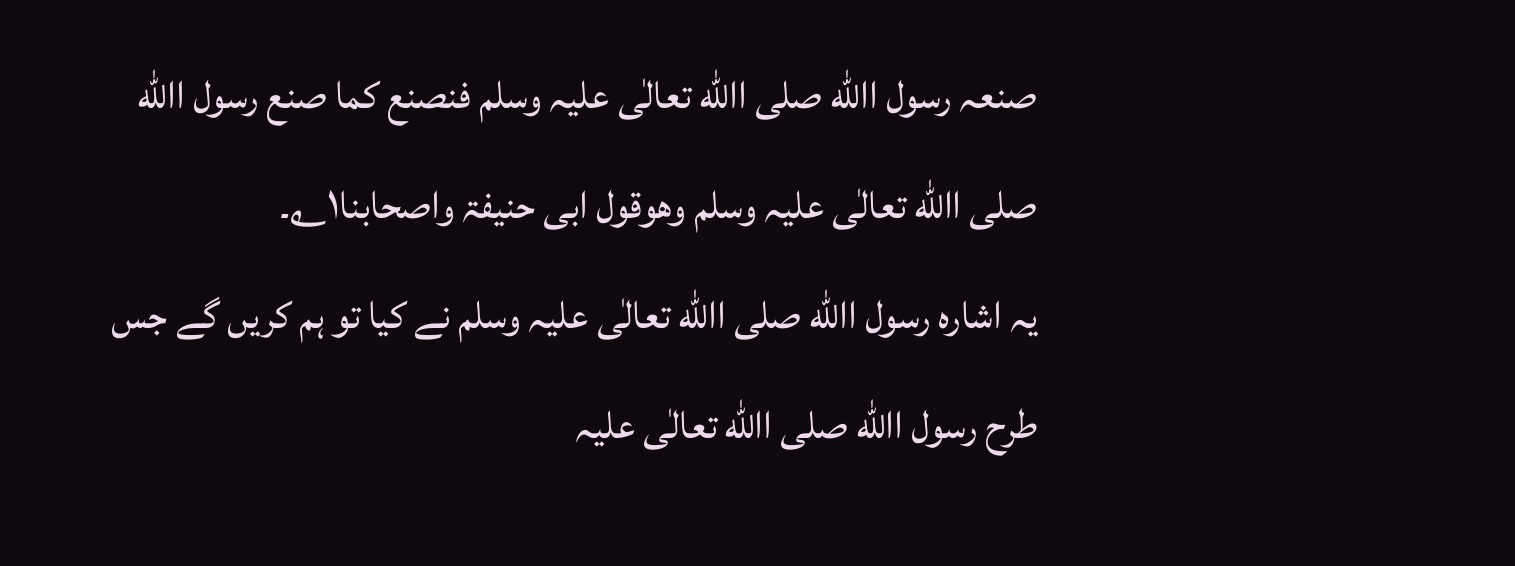صنعہ رسول االله صلی االله تعالٰی علیہ وسلم فنصنع کما صنع رسول االله صلی االله تعالٰی علیہ وسلم وھوقول ابی حنیفۃ واصحابنا۱؎۔
یہ اشارہ رسول االله صلی االله تعالٰی علیہ وسلم نے کیا تو ہم کریں گے جس طرح رسول االله صلی االله تعالٰی علیہ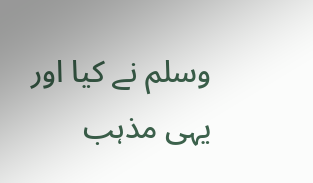وسلم نے کیا اور یہی مذہب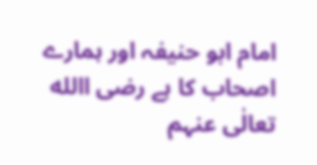امام ابو حنیفہ اور ہمارے اصحاب کا ہے رضی االله تعالٰی عنہم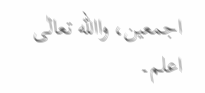اجمعین، واالله تعالٰی اعلم۔